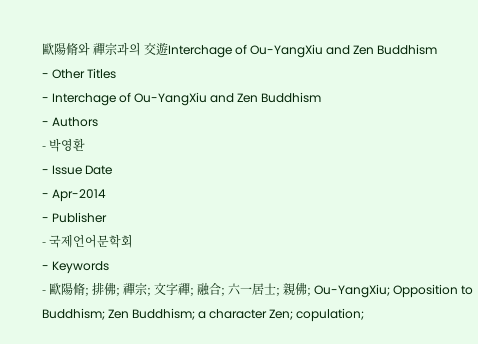歐陽脩와 禪宗과의 交遊Interchage of Ou-YangXiu and Zen Buddhism
- Other Titles
- Interchage of Ou-YangXiu and Zen Buddhism
- Authors
- 박영환
- Issue Date
- Apr-2014
- Publisher
- 국제언어문학회
- Keywords
- 歐陽脩; 排佛; 禪宗; 文字禪; 融合; 六一居士; 親佛; Ou-YangXiu; Opposition to Buddhism; Zen Buddhism; a character Zen; copulation;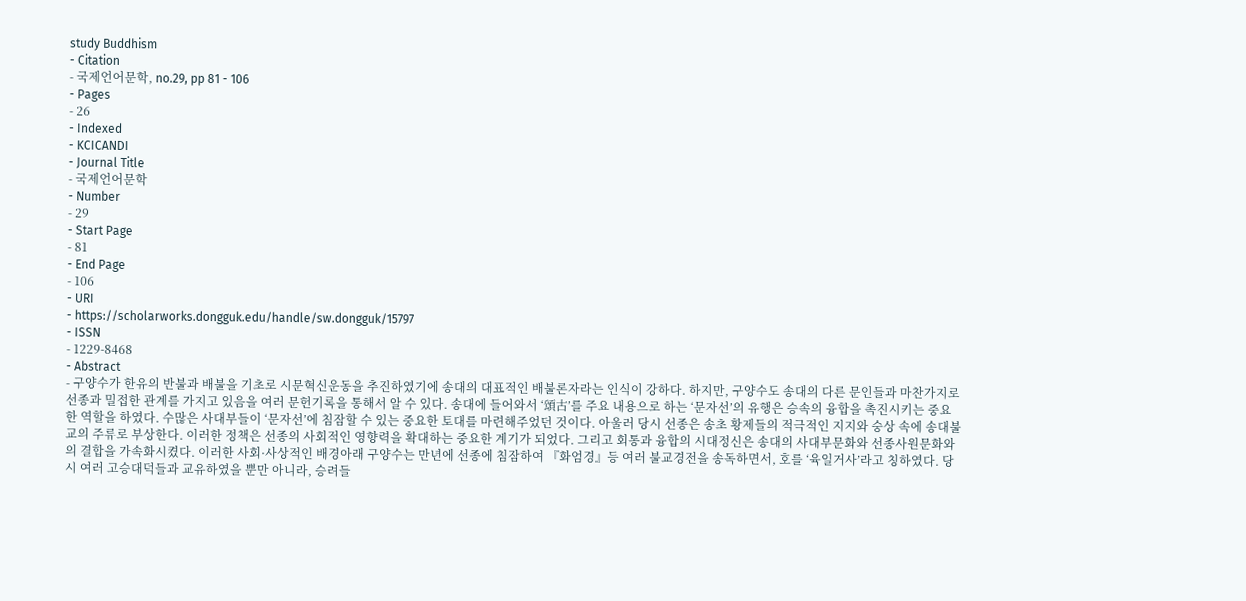study Buddhism
- Citation
- 국제언어문학, no.29, pp 81 - 106
- Pages
- 26
- Indexed
- KCICANDI
- Journal Title
- 국제언어문학
- Number
- 29
- Start Page
- 81
- End Page
- 106
- URI
- https://scholarworks.dongguk.edu/handle/sw.dongguk/15797
- ISSN
- 1229-8468
- Abstract
- 구양수가 한유의 반불과 배불을 기초로 시문혁신운동을 추진하였기에 송대의 대표적인 배불론자라는 인식이 강하다. 하지만, 구양수도 송대의 다른 문인들과 마찬가지로 선종과 밀접한 관계를 가지고 있음을 여러 문헌기록을 통해서 알 수 있다. 송대에 들어와서 ‘頌古’를 주요 내용으로 하는 ‘문자선’의 유행은 승속의 융합을 촉진시키는 중요한 역할을 하였다. 수많은 사대부들이 ‘문자선’에 침잠할 수 있는 중요한 토대를 마련해주었던 것이다. 아울러 당시 선종은 송초 황제들의 적극적인 지지와 숭상 속에 송대불교의 주류로 부상한다. 이러한 정책은 선종의 사회적인 영향력을 확대하는 중요한 계기가 되었다. 그리고 회통과 융합의 시대정신은 송대의 사대부문화와 선종사원문화와의 결합을 가속화시켰다. 이러한 사회·사상적인 배경아래 구양수는 만년에 선종에 침잠하여 『화엄경』등 여러 불교경전을 송독하면서, 호를 ‘육일거사’라고 칭하였다. 당시 여러 고승대덕들과 교유하였을 뿐만 아니라, 승려들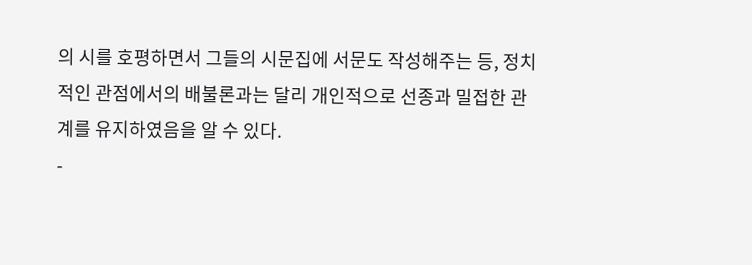의 시를 호평하면서 그들의 시문집에 서문도 작성해주는 등, 정치적인 관점에서의 배불론과는 달리 개인적으로 선종과 밀접한 관계를 유지하였음을 알 수 있다.
-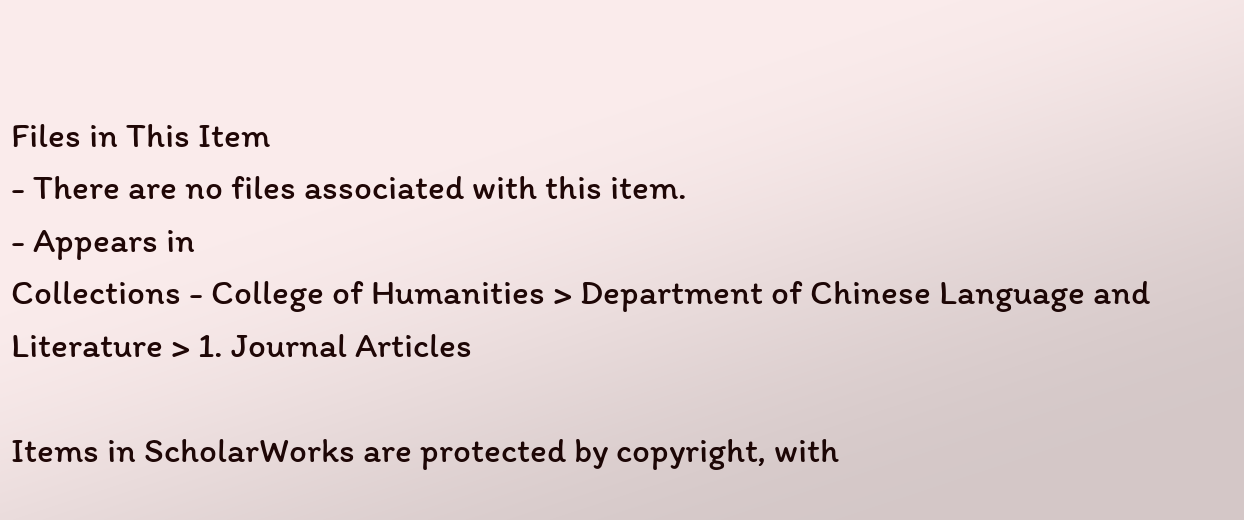Files in This Item
- There are no files associated with this item.
- Appears in
Collections - College of Humanities > Department of Chinese Language and Literature > 1. Journal Articles

Items in ScholarWorks are protected by copyright, with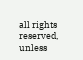all rights reserved, unless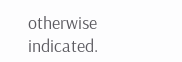otherwise indicated.